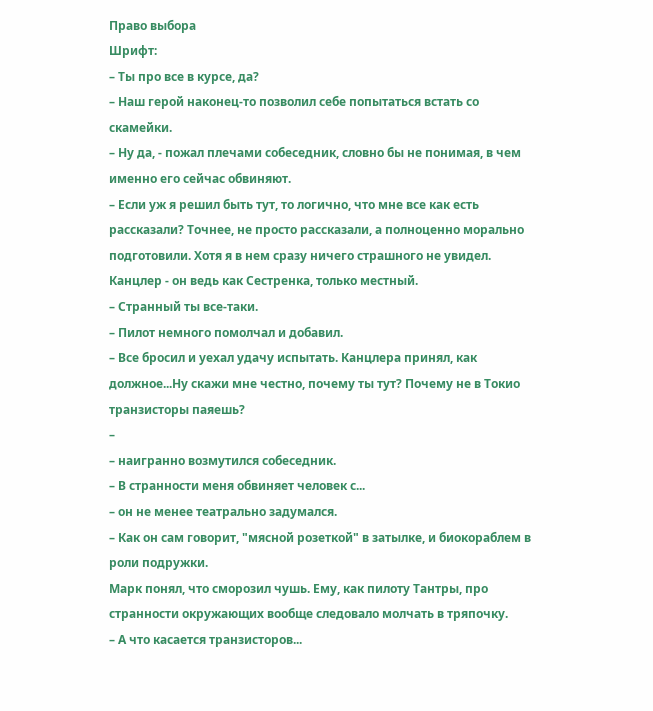Право выбора
Шрифт:
– Ты про все в курсе, да?
– Наш герой наконец-то позволил себе попытаться встать со скамейки.
– Ну да, - пожал плечами собеседник, словно бы не понимая, в чем именно его сейчас обвиняют.
– Если уж я решил быть тут, то логично, что мне все как есть рассказали? Точнее, не просто рассказали, а полноценно морально подготовили. Хотя я в нем сразу ничего страшного не увидел. Канцлер - он ведь как Сестренка, только местный.
– Странный ты все-таки.
– Пилот немного помолчал и добавил.
– Все бросил и уехал удачу испытать. Канцлера принял, как должное...Ну скажи мне честно, почему ты тут? Почему не в Токио транзисторы паяешь?
–
– наигранно возмутился собеседник.
– В странности меня обвиняет человек с...
– он не менее театрально задумался.
– Как он сам говорит, "мясной розеткой" в затылке, и биокораблем в роли подружки.
Марк понял, что сморозил чушь. Ему, как пилоту Тантры, про странности окружающих вообще следовало молчать в тряпочку.
– А что касается транзисторов...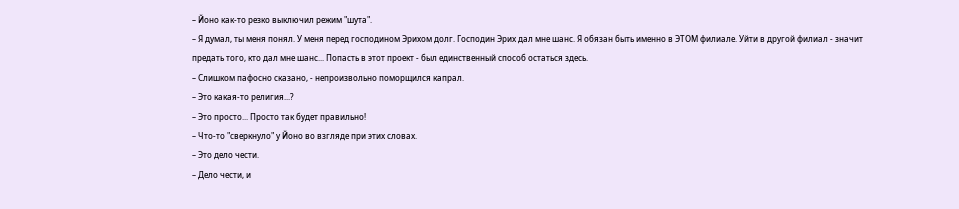– Йоно как-то резко выключил режим "шута".
– Я думал, ты меня понял. У меня перед господином Эрихом долг. Господин Эрих дал мне шанс. Я обязан быть именно в ЭТОМ филиале. Уйти в другой филиал - значит предать того, кто дал мне шанс... Попасть в этот проект - был единственный способ остаться здесь.
– Слишком пафосно сказано, - непроизвольно поморщился капрал.
– Это какая-то религия...?
– Это просто... Просто так будет правильно!
– Что-то "сверкнуло" у Йоно во взгляде при этих словах.
– Это дело чести.
– Дело чести, и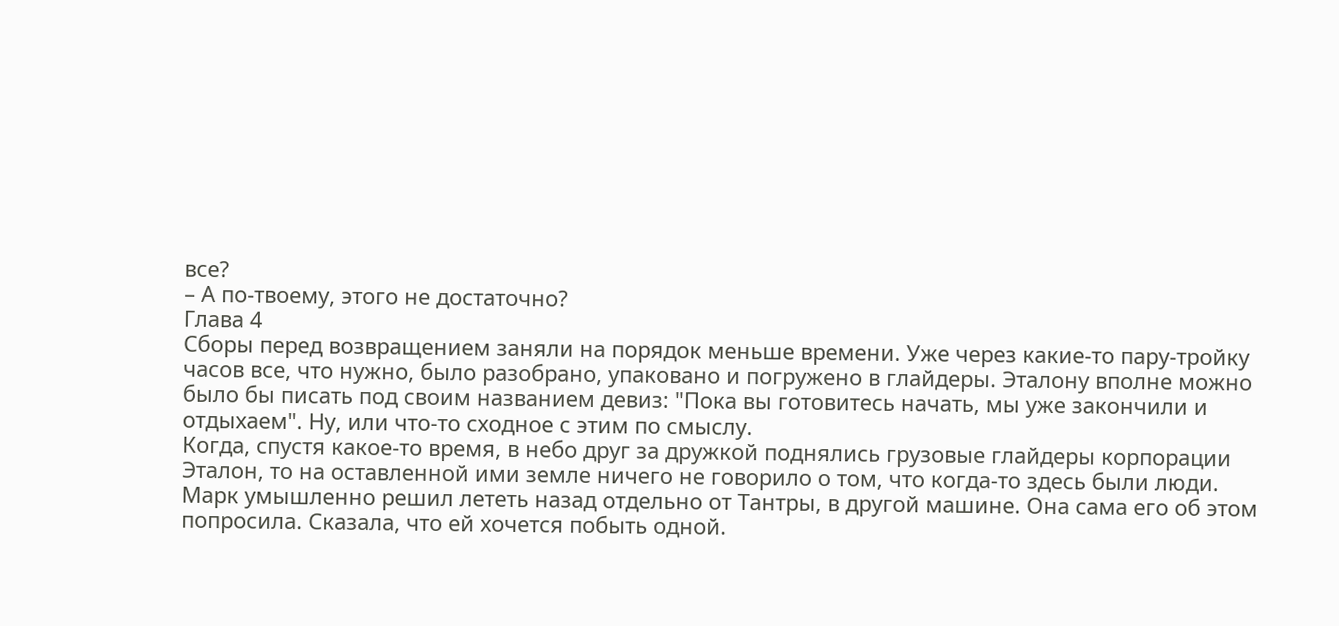все?
– А по-твоему, этого не достаточно?
Глава 4
Сборы перед возвращением заняли на порядок меньше времени. Уже через какие-то пару-тройку часов все, что нужно, было разобрано, упаковано и погружено в глайдеры. Эталону вполне можно было бы писать под своим названием девиз: "Пока вы готовитесь начать, мы уже закончили и отдыхаем". Ну, или что-то сходное с этим по смыслу.
Когда, спустя какое-то время, в небо друг за дружкой поднялись грузовые глайдеры корпорации Эталон, то на оставленной ими земле ничего не говорило о том, что когда-то здесь были люди.
Марк умышленно решил лететь назад отдельно от Тантры, в другой машине. Она сама его об этом попросила. Сказала, что ей хочется побыть одной.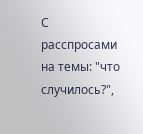С расспросами на темы: "что случилось?",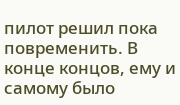пилот решил пока повременить. В конце концов, ему и самому было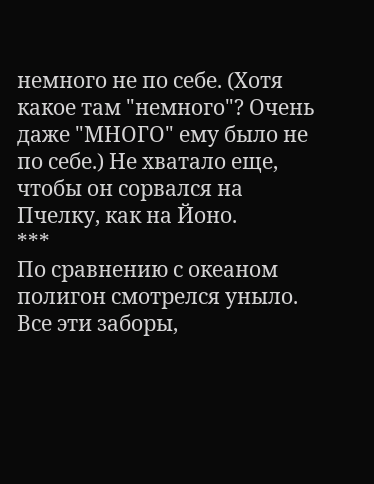немного не по себе. (Хотя какое там "немного"? Очень даже "МНОГО" ему было не по себе.) Не хватало еще, чтобы он сорвался на Пчелку, как на Йоно.
***
По сравнению с океаном полигон смотрелся уныло. Все эти заборы,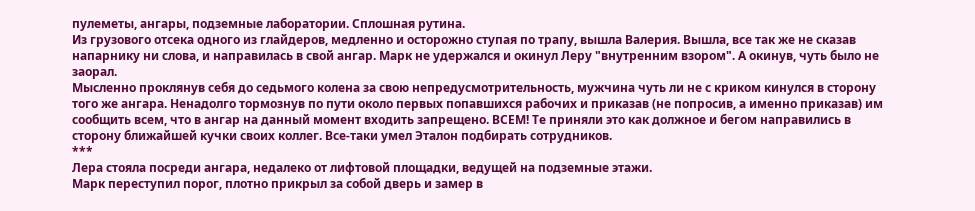пулеметы, ангары, подземные лаборатории. Сплошная рутина.
Из грузового отсека одного из глайдеров, медленно и осторожно ступая по трапу, вышла Валерия. Вышла, все так же не сказав напарнику ни слова, и направилась в свой ангар. Марк не удержался и окинул Леру "внутренним взором". А окинув, чуть было не заорал.
Мысленно проклянув себя до седьмого колена за свою непредусмотрительность, мужчина чуть ли не с криком кинулся в сторону того же ангара. Ненадолго тормознув по пути около первых попавшихся рабочих и приказав (не попросив, а именно приказав) им сообщить всем, что в ангар на данный момент входить запрещено. ВСЕМ! Те приняли это как должное и бегом направились в сторону ближайшей кучки своих коллег. Все-таки умел Эталон подбирать сотрудников.
***
Лера стояла посреди ангара, недалеко от лифтовой площадки, ведущей на подземные этажи.
Марк переступил порог, плотно прикрыл за собой дверь и замер в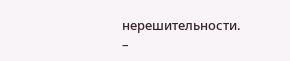нерешительности.
–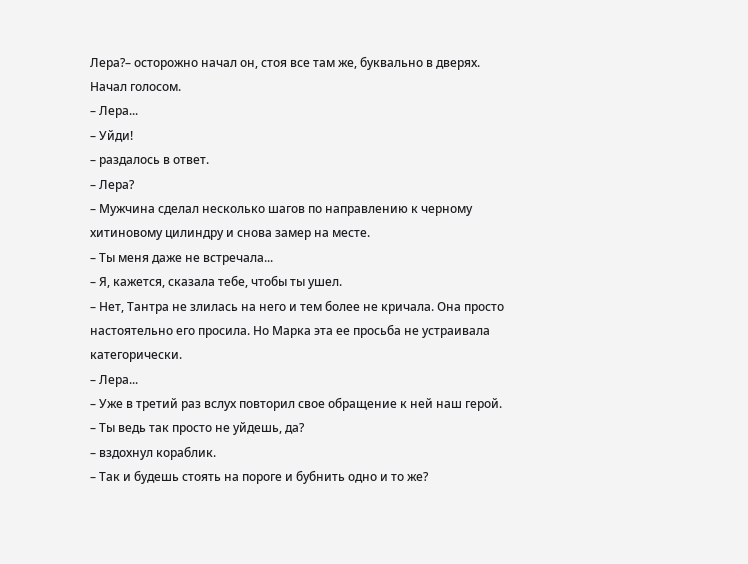Лера?– осторожно начал он, стоя все там же, буквально в дверях. Начал голосом.
– Лера...
– Уйди!
– раздалось в ответ.
– Лера?
– Мужчина сделал несколько шагов по направлению к черному хитиновому цилиндру и снова замер на месте.
– Ты меня даже не встречала...
– Я, кажется, сказала тебе, чтобы ты ушел.
– Нет, Тантра не злилась на него и тем более не кричала. Она просто настоятельно его просила. Но Марка эта ее просьба не устраивала категорически.
– Лера...
– Уже в третий раз вслух повторил свое обращение к ней наш герой.
– Ты ведь так просто не уйдешь, да?
– вздохнул кораблик.
– Так и будешь стоять на пороге и бубнить одно и то же?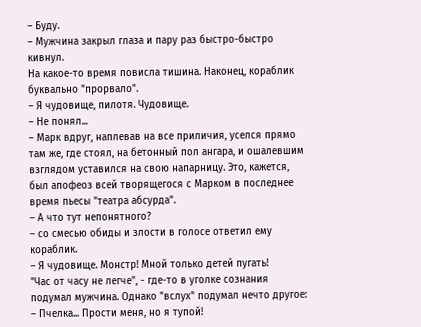– Буду.
– Мужчина закрыл глаза и пару раз быстро-быстро кивнул.
На какое-то время повисла тишина. Наконец, кораблик буквально "прорвало".
– Я чудовище, пилотя. Чудовище.
– Не понял...
– Марк вдруг, наплевав на все приличия, уселся прямо там же, где стоял, на бетонный пол ангара, и ошалевшим взглядом уставился на свою напарницу. Это, кажется, был апофеоз всей творящегося с Марком в последнее время пьесы "театра абсурда".
– А что тут непонятного?
– со смесью обиды и злости в голосе ответил ему кораблик.
– Я чудовище. Монстр! Мной только детей пугать!
"Час от часу не легче", - где-то в уголке сознания подумал мужчина. Однако "вслух" подумал нечто другое:
– Пчелка... Прости меня, но я тупой!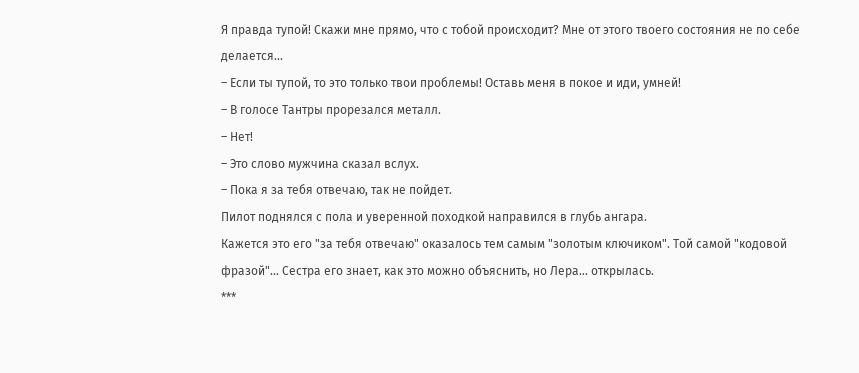Я правда тупой! Скажи мне прямо, что с тобой происходит? Мне от этого твоего состояния не по себе делается...
– Если ты тупой, то это только твои проблемы! Оставь меня в покое и иди, умней!
– В голосе Тантры прорезался металл.
– Нет!
– Это слово мужчина сказал вслух.
– Пока я за тебя отвечаю, так не пойдет.
Пилот поднялся с пола и уверенной походкой направился в глубь ангара.
Кажется это его "за тебя отвечаю" оказалось тем самым "золотым ключиком". Той самой "кодовой фразой"... Сестра его знает, как это можно объяснить, но Лера... открылась.
***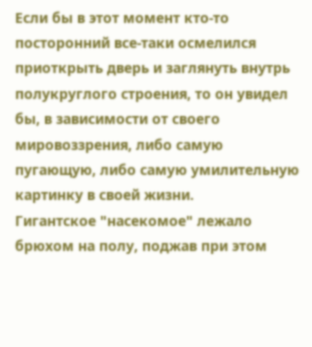Если бы в этот момент кто-то посторонний все-таки осмелился приоткрыть дверь и заглянуть внутрь полукруглого строения, то он увидел бы, в зависимости от своего мировоззрения, либо самую пугающую, либо самую умилительную картинку в своей жизни.
Гигантское "насекомое" лежало брюхом на полу, поджав при этом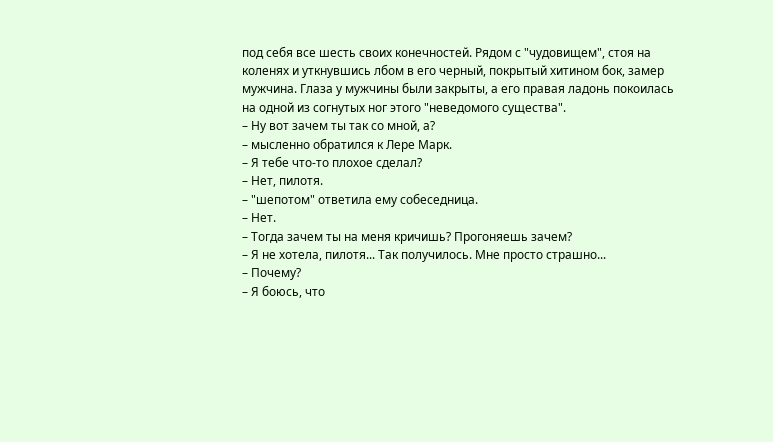под себя все шесть своих конечностей. Рядом с "чудовищем", стоя на коленях и уткнувшись лбом в его черный, покрытый хитином бок, замер мужчина. Глаза у мужчины были закрыты, а его правая ладонь покоилась на одной из согнутых ног этого "неведомого существа".
– Ну вот зачем ты так со мной, а?
– мысленно обратился к Лере Марк.
– Я тебе что-то плохое сделал?
– Нет, пилотя.
– "шепотом" ответила ему собеседница.
– Нет.
– Тогда зачем ты на меня кричишь? Прогоняешь зачем?
– Я не хотела, пилотя... Так получилось. Мне просто страшно...
– Почему?
– Я боюсь, что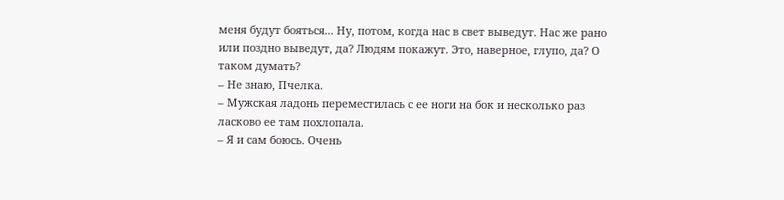меня будут бояться... Ну, потом, когда нас в свет выведут. Нас же рано или поздно выведут, да? Людям покажут. Это, наверное, глупо, да? О таком думать?
– Не знаю, Пчелка.
– Мужская ладонь переместилась с ее ноги на бок и несколько раз ласково ее там похлопала.
– Я и сам боюсь. Очень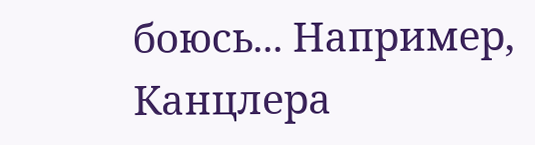боюсь... Например, Канцлера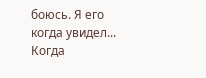боюсь. Я его когда увидел... Когда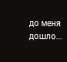до меня дошло...